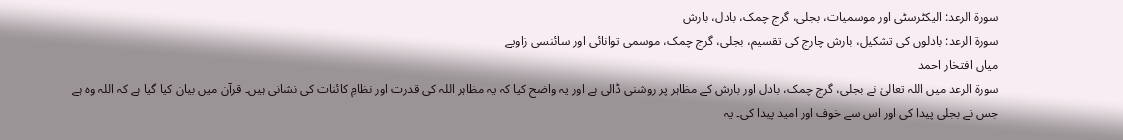سورۃ الرعد: الیکٹرسٹی اور موسمیات، بجلی، گرج چمک، بادل، بارش
سورۃ الرعد: بادلوں کی تشکیل، بارش چارج کی تقسیم، بجلی، گرج چمک، موسمی توانائی اور سائنسی زاویے
میاں افتخار احمد
سورۃ الرعد میں اللہ تعالیٰ نے بجلی، گرج چمک، بادل اور بارش کے مظاہر پر روشنی ڈالی ہے اور یہ واضح کیا کہ یہ مظاہر اللہ کی قدرت اور نظامِ کائنات کی نشانی ہیں۔ قرآن میں بیان کیا گیا ہے کہ اللہ وہ ہے جس نے بجلی پیدا کی اور اس سے خوف اور امید پیدا کی۔ یہ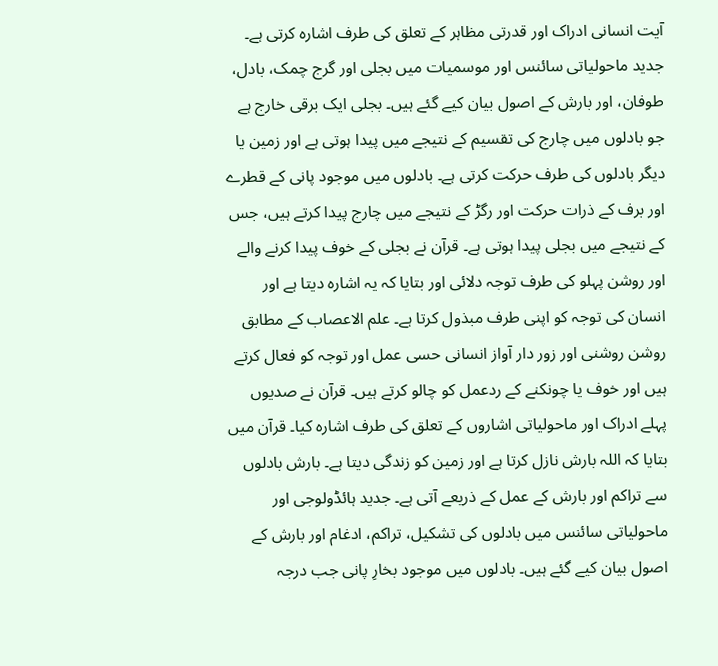آیت انسانی ادراک اور قدرتی مظاہر کے تعلق کی طرف اشارہ کرتی ہے۔ جدید ماحولیاتی سائنس اور موسمیات میں بجلی اور گرج چمک، بادل، طوفان، اور بارش کے اصول بیان کیے گئے ہیں۔ بجلی ایک برقی خارج ہے جو بادلوں میں چارج کی تقسیم کے نتیجے میں پیدا ہوتی ہے اور زمین یا دیگر بادلوں کی طرف حرکت کرتی ہے۔ بادلوں میں موجود پانی کے قطرے اور برف کے ذرات حرکت اور رگڑ کے نتیجے میں چارج پیدا کرتے ہیں، جس کے نتیجے میں بجلی پیدا ہوتی ہے۔ قرآن نے بجلی کے خوف پیدا کرنے والے اور روشن پہلو کی طرف توجہ دلائی اور بتایا کہ یہ اشارہ دیتا ہے اور انسان کی توجہ کو اپنی طرف مبذول کرتا ہے۔ علم الاعصاب کے مطابق روشن روشنی اور زور دار آواز انسانی حسی عمل اور توجہ کو فعال کرتے ہیں اور خوف یا چونکنے کے ردعمل کو چالو کرتے ہیں۔ قرآن نے صدیوں پہلے ادراک اور ماحولیاتی اشاروں کے تعلق کی طرف اشارہ کیا۔ قرآن میں بتایا کہ اللہ بارش نازل کرتا ہے اور زمین کو زندگی دیتا ہے۔ بارش بادلوں سے تراکم اور بارش کے عمل کے ذریعے آتی ہے۔ جدید ہائڈولوجی اور ماحولیاتی سائنس میں بادلوں کی تشکیل، تراکم، ادغام اور بارش کے اصول بیان کیے گئے ہیں۔ بادلوں میں موجود بخارِ پانی جب درجہ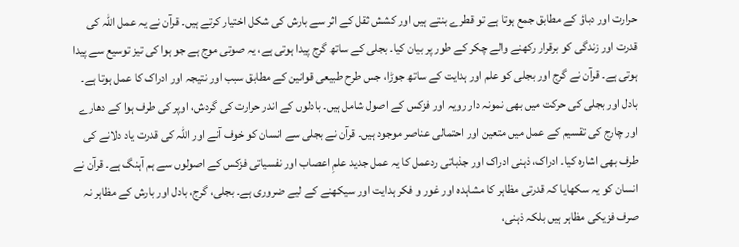حرارت اور دباؤ کے مطابق جمع ہوتا ہے تو قطرے بنتے ہیں اور کشش ثقل کے اثر سے بارش کی شکل اختیار کرتے ہیں۔ قرآن نے یہ عمل اللہ کی قدرت اور زندگی کو برقرار رکھنے والے چکر کے طور پر بیان کیا۔ بجلی کے ساتھ گرج پیدا ہوتی ہے، یہ صوتی موج ہے جو ہوا کی تیز توسیع سے پیدا ہوتی ہے۔ قرآن نے گرج اور بجلی کو علم اور ہدایت کے ساتھ جوڑا، جس طرح طبیعی قوانین کے مطابق سبب اور نتیجہ اور ادراک کا عمل ہوتا ہے۔ بادل اور بجلی کی حرکت میں بھی نمونہ دار رویہ اور فزکس کے اصول شامل ہیں۔ بادلوں کے اندر حرارت کی گردش، اوپر کی طرف ہوا کے دھارے اور چارج کی تقسیم کے عمل میں متعین اور احتمالی عناصر موجود ہیں۔ قرآن نے بجلی سے انسان کو خوف آنے اور اللہ کی قدرت یاد دلانے کی طرف بھی اشارہ کیا۔ ادراک، ذہنی ادراک اور جذباتی ردعمل کا یہ عمل جدید علمِ اعصاب اور نفسیاتی فزکس کے اصولوں سے ہم آہنگ ہے۔ قرآن نے انسان کو یہ سکھایا کہ قدرتی مظاہر کا مشاہدہ اور غور و فکر ہدایت اور سیکھنے کے لیے ضروری ہے۔ بجلی، گرج، بادل اور بارش کے مظاہر نہ صرف فزیکی مظاہر ہیں بلکہ ذہنی،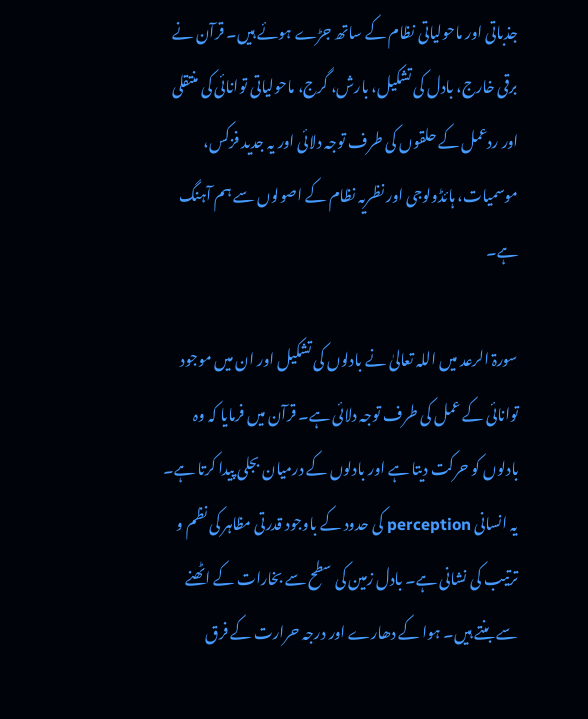جذباتی اور ماحولیاتی نظام کے ساتھ جڑے ہوئے ہیں۔ قرآن نے برقی خارج، بادل کی تشکیل، بارش، گرج، ماحولیاتی توانائی کی منتقلی اور ردعمل کے حلقوں کی طرف توجہ دلائی اور یہ جدید فزکس، موسمیات، ہائڈولوجی اور نظریہ نظام کے اصولوں سے ہم آہنگ ہے۔

سورۃ الرعد میں اللہ تعالیٰ نے بادلوں کی تشکیل اور ان میں موجود توانائی کے عمل کی طرف توجہ دلائی ہے۔ قرآن میں فرمایا کہ وہ بادلوں کو حرکت دیتا ہے اور بادلوں کے درمیان بجلی پیدا کرتا ہے۔ یہ انسانی perception کی حدود کے باوجود قدرتی مظاہر کی نظم و ترتیب کی نشانی ہے۔ بادل زمین کی سطح سے بخارات کے اٹھنے سے بنتے ہیں۔ ہوا کے دھارے اور درجہ حرارت کے فرق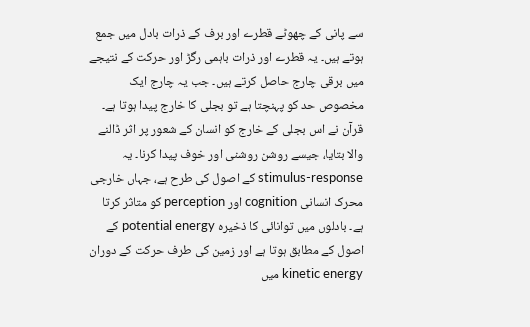سے پانی کے چھوٹے قطرے اور برف کے ذرات بادل میں جمع ہوتے ہیں۔ یہ قطرے اور ذرات باہمی رگڑ اور حرکت کے نتیجے میں برقی چارج حاصل کرتے ہیں۔ جب یہ چارج ایک مخصوص حد کو پہنچتا ہے تو بجلی کا خارج پیدا ہوتا ہے۔ قرآن نے اس بجلی کے خارج کو انسان کے شعور پر اثر ڈالنے والا بتایا، جیسے روشن روشنی اور خوف پیدا کرنا۔ یہ stimulus-response کے اصول کی طرح ہے، جہاں خارجی محرک انسانی cognition اور perception کو متاثر کرتا ہے۔ بادلوں میں توانائی کا ذخیرہ potential energy کے اصول کے مطابق ہوتا ہے اور زمین کی طرف حرکت کے دوران kinetic energy میں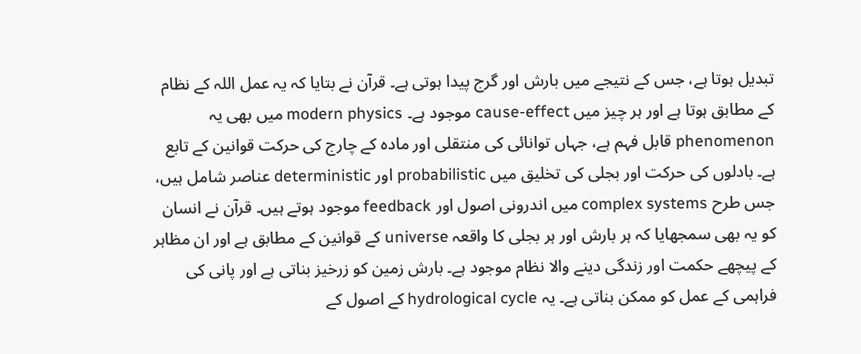تبدیل ہوتا ہے، جس کے نتیجے میں بارش اور گرج پیدا ہوتی ہے۔ قرآن نے بتایا کہ یہ عمل اللہ کے نظام کے مطابق ہوتا ہے اور ہر چیز میں cause-effect موجود ہے۔ modern physics میں بھی یہ phenomenon قابل فہم ہے، جہاں توانائی کی منتقلی اور مادہ کے چارج کی حرکت قوانین کے تابع ہے۔ بادلوں کی حرکت اور بجلی کی تخلیق میں probabilistic اور deterministic عناصر شامل ہیں، جس طرح complex systems میں اندرونی اصول اور feedback موجود ہوتے ہیں۔ قرآن نے انسان کو یہ بھی سمجھایا کہ ہر بارش اور ہر بجلی کا واقعہ universe کے قوانین کے مطابق ہے اور ان مظاہر کے پیچھے حکمت اور زندگی دینے والا نظام موجود ہے۔ بارش زمین کو زرخیز بناتی ہے اور پانی کی فراہمی کے عمل کو ممکن بناتی ہے۔ یہ hydrological cycle کے اصول کے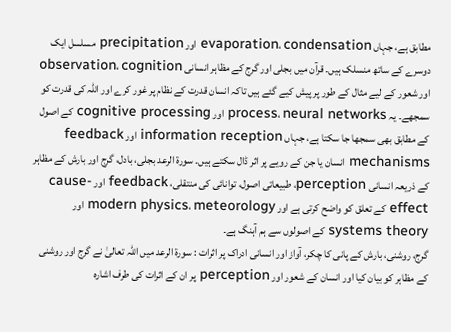مطابق ہے، جہاں evaporation، condensation اور precipitation مسلسل ایک دوسرے کے ساتھ منسلک ہیں۔ قرآن میں بجلی اور گرج کے مظاہر انسانی observation، cognition اور شعور کے لیے مثال کے طور پر پیش کیے گئے ہیں تاکہ انسان قدرت کے نظام پر غور کرے اور اللہ کی قدرت کو سمجھے۔ یہ process، neural networks اور cognitive processing کے اصول کے مطابق بھی سمجھا جا سکتا ہے، جہاں information reception اور feedback mechanisms انسان یا جن کے رویے پر اثر ڈال سکتے ہیں۔ سورۃ الرعد بجلی، بادل، گرج اور بارش کے مظاہر کے ذریعہ انسانی perception، طبیعاتی اصول، توانائی کی منتقلی، feedback اور cause-effect کے تعلق کو واضح کرتی ہے اور modern physics، meteorology اور systems theory کے اصولوں سے ہم آہنگ ہے۔
گرج، روشنی، بارش کے پانی کا چکر، آواز اور انسانی ادراک پر اثرات : سورۃ الرعد میں اللہ تعالیٰ نے گرج اور روشنی کے مظاہر کو بیان کیا اور انسان کے شعور اور perception پر ان کے اثرات کی طرف اشارہ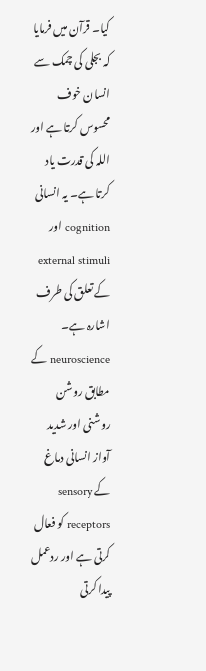کیا۔ قرآن میں فرمایا کہ بجلی کی چمک سے انسان خوف محسوس کرتا ہے اور اللہ کی قدرت یاد کرتا ہے۔ یہ انسانی cognition اور external stimuli کے تعلق کی طرف اشارہ ہے۔ neuroscience کے مطابق روشن روشنی اور شدید آواز انسانی دماغ کے sensory receptors کو فعال کرتی ہے اور ردعمل پیدا کرتی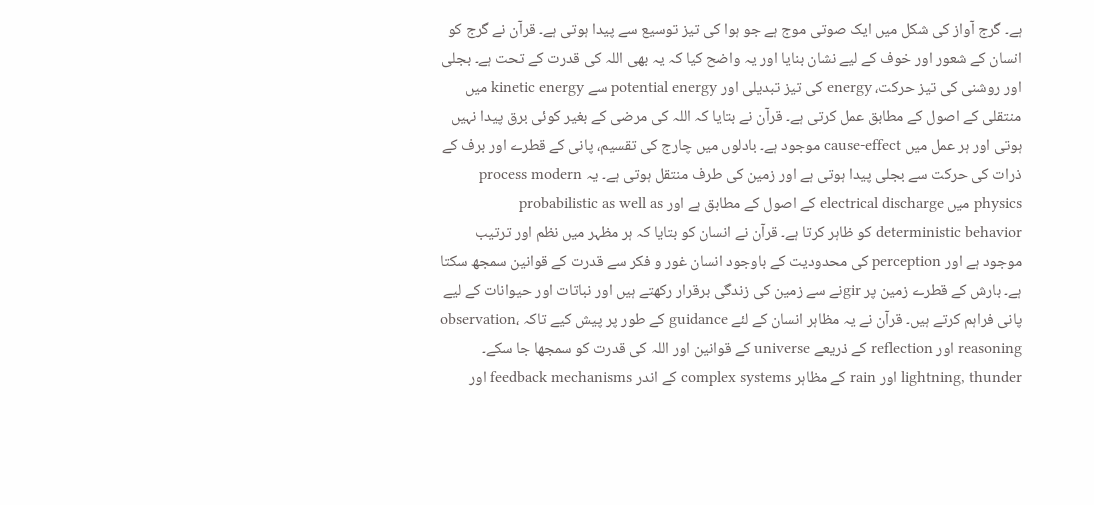ہے۔ گرج آواز کی شکل میں ایک صوتی موج ہے جو ہوا کی تیز توسیع سے پیدا ہوتی ہے۔ قرآن نے گرج کو انسان کے شعور اور خوف کے لیے نشان بنایا اور یہ واضح کیا کہ یہ بھی اللہ کی قدرت کے تحت ہے۔ بجلی اور روشنی کی تیز حرکت، energy کی تیز تبدیلی اور potential energy سے kinetic energy میں منتقلی کے اصول کے مطابق عمل کرتی ہے۔ قرآن نے بتایا کہ اللہ کی مرضی کے بغیر کوئی برق پیدا نہیں ہوتی اور ہر عمل میں cause-effect موجود ہے۔ بادلوں میں چارج کی تقسیم، پانی کے قطرے اور برف کے ذرات کی حرکت سے بجلی پیدا ہوتی ہے اور زمین کی طرف منتقل ہوتی ہے۔ یہ process modern physics میں electrical discharge کے اصول کے مطابق ہے اور probabilistic as well as deterministic behavior کو ظاہر کرتا ہے۔ قرآن نے انسان کو بتایا کہ ہر مظہر میں نظم اور ترتیب موجود ہے اور perception کی محدودیت کے باوجود انسان غور و فکر سے قدرت کے قوانین سمجھ سکتا ہے۔ بارش کے قطرے زمین پر girنے سے زمین کی زندگی برقرار رکھتے ہیں اور نباتات اور حیوانات کے لیے پانی فراہم کرتے ہیں۔ قرآن نے یہ مظاہر انسان کے لئے guidance کے طور پر پیش کیے تاکہ observation، reasoning اور reflection کے ذریعے universe کے قوانین اور اللہ کی قدرت کو سمجھا جا سکے۔ lightning, thunder اور rain کے مظاہر complex systems کے اندر feedback mechanisms اور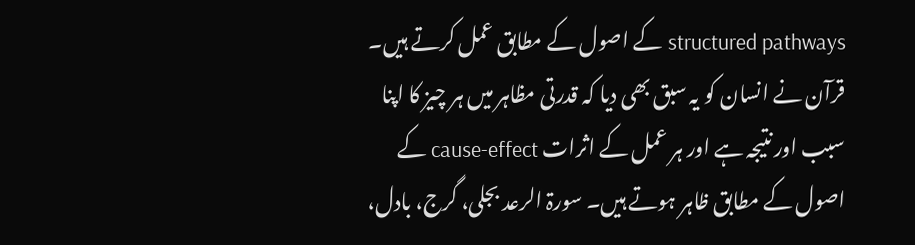structured pathways کے اصول کے مطابق عمل کرتے ہیں۔ قرآن نے انسان کو یہ سبق بھی دیا کہ قدرتی مظاہر میں ہر چیز کا اپنا سبب اور نتیجہ ہے اور ہر عمل کے اثرات cause-effect کے اصول کے مطابق ظاہر ہوتے ہیں۔ سورۃ الرعد بجلی، گرج، بادل،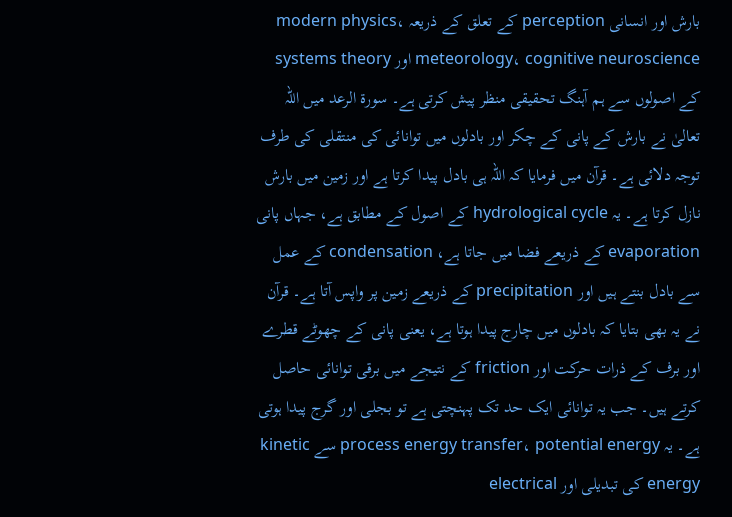بارش اور انسانی perception کے تعلق کے ذریعہ modern physics، meteorology، cognitive neuroscience اور systems theory کے اصولوں سے ہم آہنگ تحقیقی منظر پیش کرتی ہے۔ سورۃ الرعد میں اللہ تعالیٰ نے بارش کے پانی کے چکر اور بادلوں میں توانائی کی منتقلی کی طرف توجہ دلائی ہے۔ قرآن میں فرمایا کہ اللہ ہی بادل پیدا کرتا ہے اور زمین میں بارش نازل کرتا ہے۔ یہ hydrological cycle کے اصول کے مطابق ہے، جہاں پانی evaporation کے ذریعے فضا میں جاتا ہے، condensation کے عمل سے بادل بنتے ہیں اور precipitation کے ذریعے زمین پر واپس آتا ہے۔ قرآن نے یہ بھی بتایا کہ بادلوں میں چارج پیدا ہوتا ہے، یعنی پانی کے چھوٹے قطرے اور برف کے ذرات حرکت اور friction کے نتیجے میں برقی توانائی حاصل کرتے ہیں۔ جب یہ توانائی ایک حد تک پہنچتی ہے تو بجلی اور گرج پیدا ہوتی ہے۔ یہ process energy transfer، potential energy سے kinetic energy کی تبدیلی اور electrical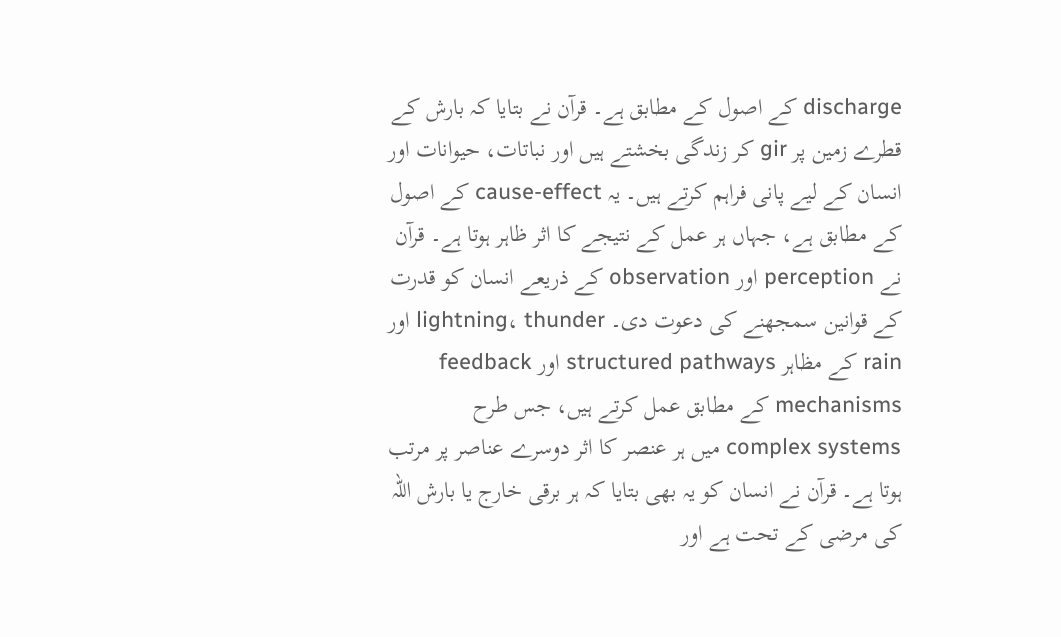discharge کے اصول کے مطابق ہے۔ قرآن نے بتایا کہ بارش کے قطرے زمین پر gir کر زندگی بخشتے ہیں اور نباتات، حیوانات اور انسان کے لیے پانی فراہم کرتے ہیں۔ یہ cause-effect کے اصول کے مطابق ہے، جہاں ہر عمل کے نتیجے کا اثر ظاہر ہوتا ہے۔ قرآن نے perception اور observation کے ذریعے انسان کو قدرت کے قوانین سمجھنے کی دعوت دی۔ lightning، thunder اور rain کے مظاہر structured pathways اور feedback mechanisms کے مطابق عمل کرتے ہیں، جس طرح complex systems میں ہر عنصر کا اثر دوسرے عناصر پر مرتب ہوتا ہے۔ قرآن نے انسان کو یہ بھی بتایا کہ ہر برقی خارج یا بارش اللہ کی مرضی کے تحت ہے اور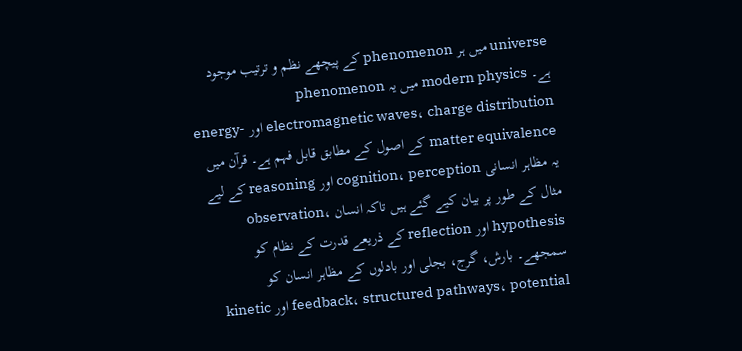universe میں ہر phenomenon کے پیچھے نظم و ترتیب موجود ہے۔ modern physics میں یہ phenomenon electromagnetic waves، charge distribution اور energy-matter equivalence کے اصول کے مطابق قابل فہم ہے۔ قرآن میں یہ مظاہر انسانی cognition، perception اور reasoning کے لیے مثال کے طور پر بیان کیے گئے ہیں تاکہ انسان observation، hypothesis اور reflection کے ذریعے قدرت کے نظام کو سمجھے۔ بارش، گرج، بجلی اور بادلوں کے مظاہر انسان کو feedback، structured pathways، potential اور kinetic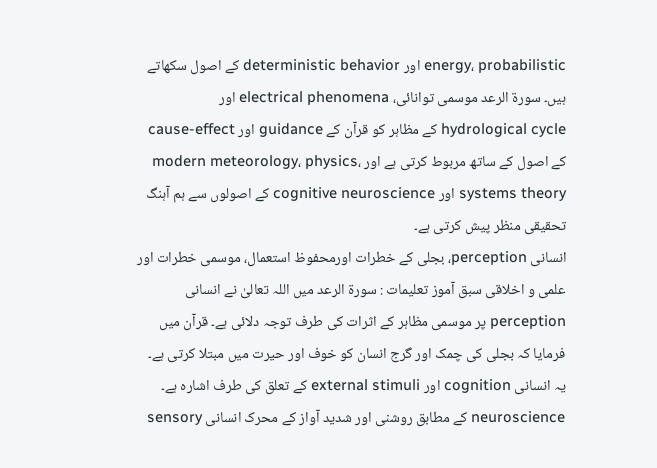energy، probabilistic اور deterministic behavior کے اصول سکھاتے ہیں۔ سورۃ الرعد موسمی توانائی، electrical phenomena اور hydrological cycle کے مظاہر کو قرآن کے guidance اور cause-effect کے اصول کے ساتھ مربوط کرتی ہے اور modern meteorology، physics، systems theory اور cognitive neuroscience کے اصولوں سے ہم آہنگ تحقیقی منظر پیش کرتی ہے۔
انسانی perception، بجلی کے خطرات اورمحفوظ استعمال، موسمی خطرات اور علمی و اخلاقی سبق آموز تعلیمات : سورۃ الرعد میں اللہ تعالیٰ نے انسانی perception پر موسمی مظاہر کے اثرات کی طرف توجہ دلائی ہے۔ قرآن میں فرمایا کہ بجلی کی چمک اور گرج انسان کو خوف اور حیرت میں مبتلا کرتی ہے۔ یہ انسانی cognition اور external stimuli کے تعلق کی طرف اشارہ ہے۔ neuroscience کے مطابق روشنی اور شدید آواز کے محرک انسانی sensory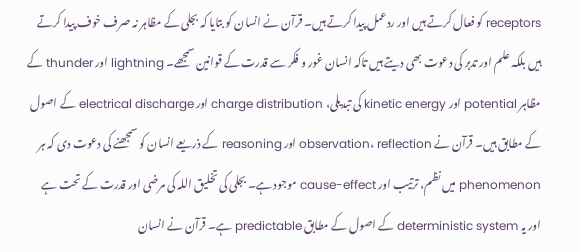receptors کو فعال کرتے ہیں اور ردعمل پیدا کرتے ہیں۔ قرآن نے انسان کو بتایا کہ بجلی کے مظاہر نہ صرف خوف پیدا کرتے ہیں بلکہ علم اور تدبر کی دعوت بھی دیتے ہیں تاکہ انسان غور و فکر سے قدرت کے قوانین سمجھے۔ lightning اور thunder کے مظاہر potential اور kinetic energy کی تبدیلی، charge distribution اور electrical discharge کے اصول کے مطابق ہیں۔ قرآن نے observation، reflection اور reasoning کے ذریعے انسان کو سمجھنے کی دعوت دی کہ ہر phenomenon میں نظم، ترتیب اور cause-effect موجود ہے۔ بجلی کی تخلیق اللہ کی مرضی اور قدرت کے تحت ہے اور یہ deterministic system کے اصول کے مطابق predictable ہے۔ قرآن نے انسان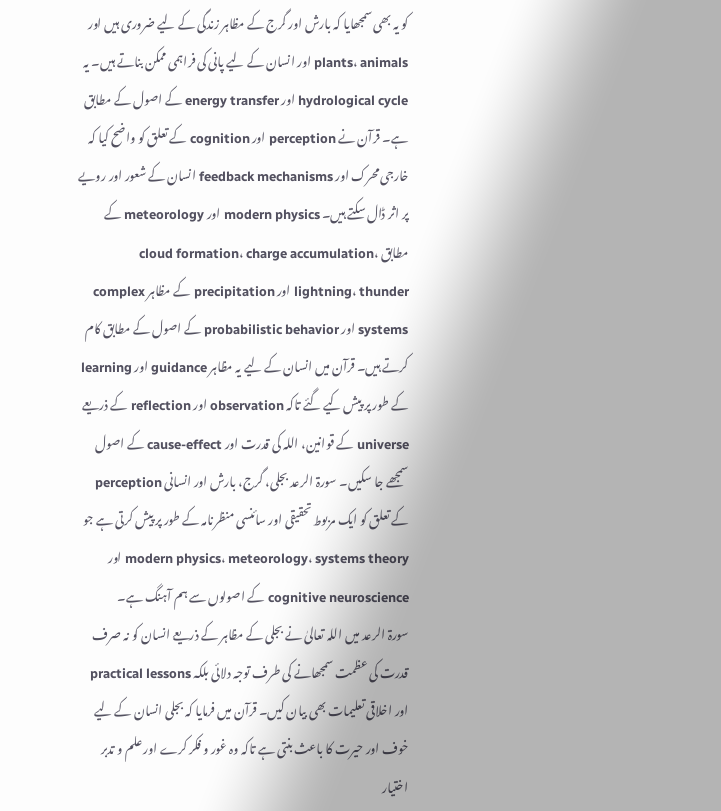کو یہ بھی سمجھایا کہ بارش اور گرج کے مظاہر زندگی کے لیے ضروری ہیں اور plants، animals اور انسان کے لیے پانی کی فراہمی ممکن بناتے ہیں۔ یہ hydrological cycle اور energy transfer کے اصول کے مطابق ہے۔ قرآن نے perception اور cognition کے تعلق کو واضح کیا کہ خارجی محرک اور feedback mechanisms انسان کے شعور اور رویے پر اثر ڈال سکتے ہیں۔ modern physics اور meteorology کے مطابق cloud formation، charge accumulation، lightning، thunder اور precipitation کے مظاہر complex systems اور probabilistic behavior کے اصول کے مطابق کام کرتے ہیں۔ قرآن میں انسان کے لیے یہ مظاہر guidance اور learning کے طور پر پیش کیے گئے تاکہ observation اور reflection کے ذریعے universe کے قوانین، اللہ کی قدرت اور cause-effect کے اصول سمجھے جا سکیں۔ سورۃ الرعد بجلی، گرج، بارش اور انسانی perception کے تعلق کو ایک مربوط تحقیقی اور سائنسی منظرنامہ کے طور پر پیش کرتی ہے جو modern physics، meteorology، systems theory اور cognitive neuroscience کے اصولوں سے ہم آہنگ ہے۔
سورۃ الرعد میں اللہ تعالیٰ نے بجلی کے مظاہر کے ذریعے انسان کو نہ صرف قدرت کی عظمت سمجھانے کی طرف توجہ دلائی بلکہ practical lessons اور اخلاقی تعلیمات بھی بیان کیں۔ قرآن میں فرمایا کہ بجلی انسان کے لیے خوف اور حیرت کا باعث بنتی ہے تاکہ وہ غور و فکر کرے اور علم و تدبر اختیار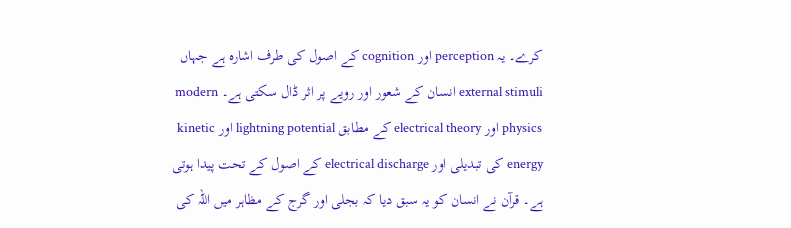کرے۔ یہ perception اور cognition کے اصول کی طرف اشارہ ہے جہاں external stimuli انسان کے شعور اور رویے پر اثر ڈال سکتی ہے۔ modern physics اور electrical theory کے مطابق lightning potential اور kinetic energy کی تبدیلی اور electrical discharge کے اصول کے تحت پیدا ہوتی ہے۔ قرآن نے انسان کو یہ سبق دیا کہ بجلی اور گرج کے مظاہر میں اللہ کی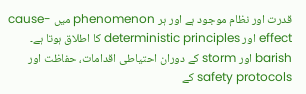قدرت اور نظام موجود ہے اور ہر phenomenon میں cause-effect اور deterministic principles کا اطلاق ہوتا ہے۔ barish اور storm کے دوران احتیاطی اقدامات، حفاظت اور safety protocols کے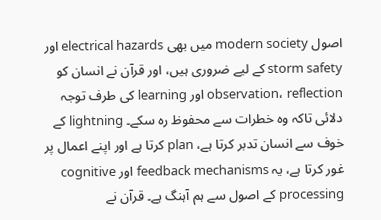اصول modern society میں بھی electrical hazards اور storm safety کے لیے ضروری ہیں، اور قرآن نے انسان کو observation، reflection اور learning کی طرف توجہ دلائی تاکہ وہ خطرات سے محفوظ رہ سکے۔ lightning کے خوف سے انسان تدبر کرتا ہے، plan کرتا ہے اور اپنے اعمال پر غور کرتا ہے، یہ feedback mechanisms اور cognitive processing کے اصول سے ہم آہنگ ہے۔ قرآن نے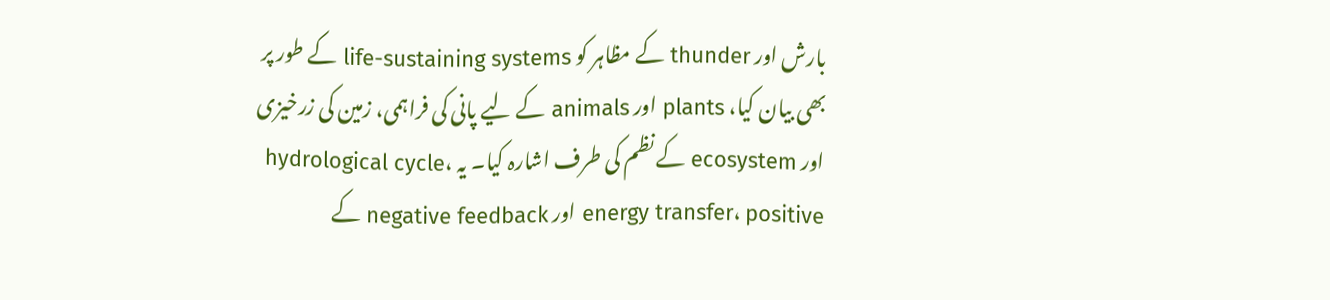بارش اور thunder کے مظاہر کو life-sustaining systems کے طور پر بھی بیان کیا، plants اور animals کے لیے پانی کی فراہمی، زمین کی زرخیزی اور ecosystem کے نظم کی طرف اشارہ کیا۔ یہ hydrological cycle، energy transfer، positive اور negative feedback کے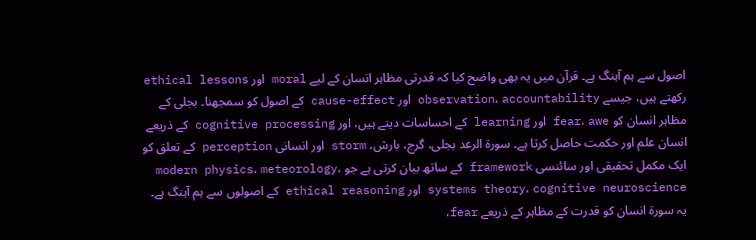اصول سے ہم آہنگ ہے۔ قرآن میں یہ بھی واضح کیا کہ قدرتی مظاہر انسان کے لیے moral اور ethical lessons رکھتے ہیں، جیسے observation، accountability اور cause-effect کے اصول کو سمجھنا۔ بجلی کے مظاہر انسان کو fear، awe اور learning کے احساسات دیتے ہیں، اور cognitive processing کے ذریعے انسان علم اور حکمت حاصل کرتا ہے۔ سورۃ الرعد بجلی، گرج، بارش، storm اور انسانی perception کے تعلق کو ایک مکمل تحقیقی اور سائنسی framework کے ساتھ بیان کرتی ہے جو modern physics، meteorology، systems theory، cognitive neuroscience اور ethical reasoning کے اصولوں سے ہم آہنگ ہے۔ یہ سورۃ انسان کو قدرت کے مظاہر کے ذریعے fear،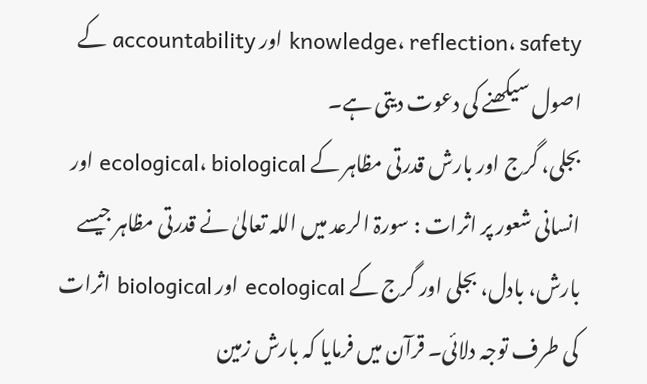knowledge، reflection، safety اور accountability کے اصول سیکھنے کی دعوت دیتی ہے۔
بجلی، گرج اور بارش قدرتی مظاہر کے ecological، biological اور انسانی شعور پر اثرات : سورۃ الرعد میں اللہ تعالیٰ نے قدرتی مظاہر جیسے بارش، بادل، بجلی اور گرج کے ecological اور biological اثرات کی طرف توجہ دلائی۔ قرآن میں فرمایا کہ بارش زمین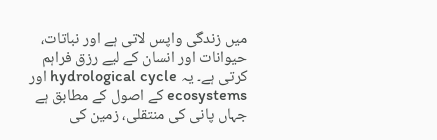میں زندگی واپس لاتی ہے اور نباتات، حیوانات اور انسان کے لیے رزق فراہم کرتی ہے۔ یہ hydrological cycle اور ecosystems کے اصول کے مطابق ہے جہاں پانی کی منتقلی، زمین کی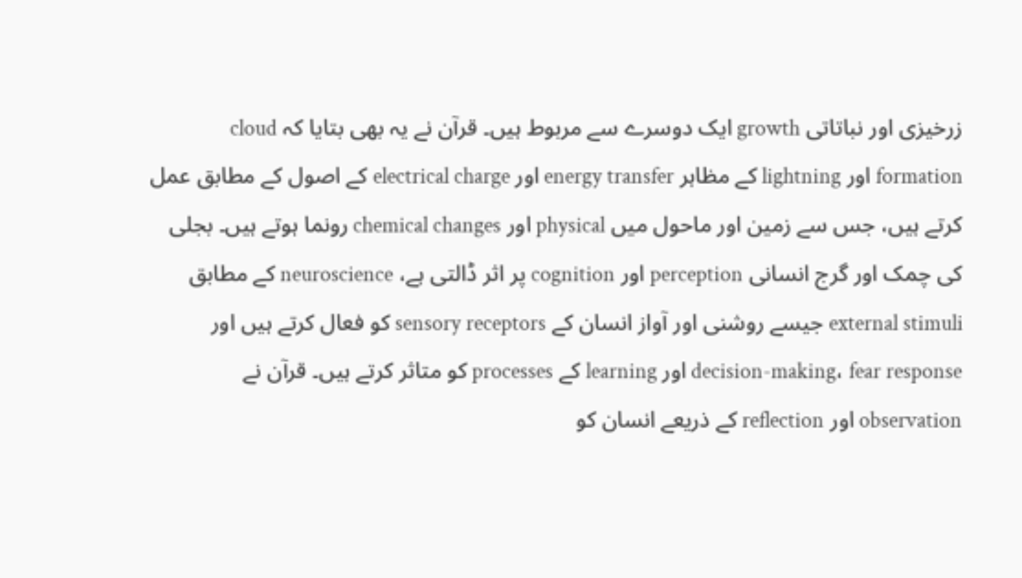زرخیزی اور نباتاتی growth ایک دوسرے سے مربوط ہیں۔ قرآن نے یہ بھی بتایا کہ cloud formation اور lightning کے مظاہر energy transfer اور electrical charge کے اصول کے مطابق عمل کرتے ہیں، جس سے زمین اور ماحول میں physical اور chemical changes رونما ہوتے ہیں۔ بجلی کی چمک اور گرج انسانی perception اور cognition پر اثر ڈالتی ہے، neuroscience کے مطابق external stimuli جیسے روشنی اور آواز انسان کے sensory receptors کو فعال کرتے ہیں اور decision-making، fear response اور learning کے processes کو متاثر کرتے ہیں۔ قرآن نے observation اور reflection کے ذریعے انسان کو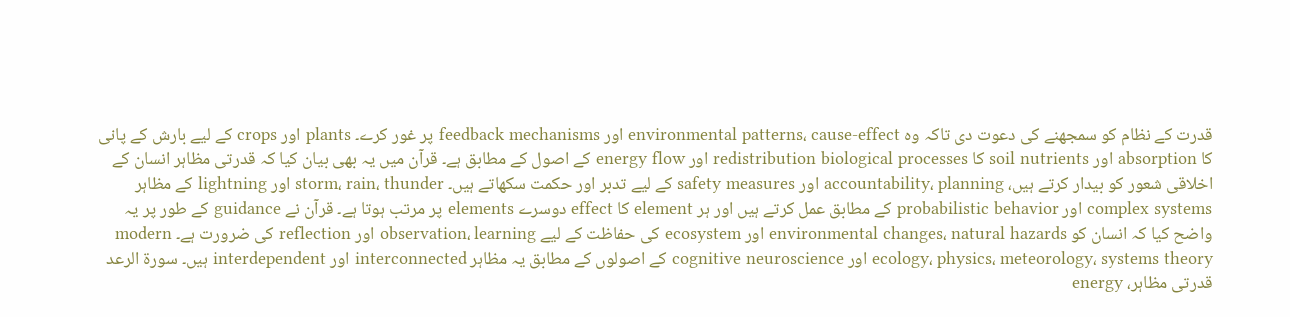قدرت کے نظام کو سمجھنے کی دعوت دی تاکہ وہ environmental patterns، cause-effect اور feedback mechanisms پر غور کرے۔ plants اور crops کے لیے بارش کے پانی کا absorption اور soil nutrients کا redistribution biological processes اور energy flow کے اصول کے مطابق ہے۔ قرآن میں یہ بھی بیان کیا کہ قدرتی مظاہر انسان کے اخلاقی شعور کو بیدار کرتے ہیں، accountability، planning اور safety measures کے لیے تدبر اور حکمت سکھاتے ہیں۔ storm، rain، thunder اور lightning کے مظاہر complex systems اور probabilistic behavior کے مطابق عمل کرتے ہیں اور ہر element کا effect دوسرے elements پر مرتب ہوتا ہے۔ قرآن نے guidance کے طور پر یہ واضح کیا کہ انسان کو environmental changes، natural hazards اور ecosystem کی حفاظت کے لیے observation، learning اور reflection کی ضرورت ہے۔ modern ecology، physics، meteorology، systems theory اور cognitive neuroscience کے اصولوں کے مطابق یہ مظاہر interconnected اور interdependent ہیں۔ سورۃ الرعد قدرتی مظاہر، energy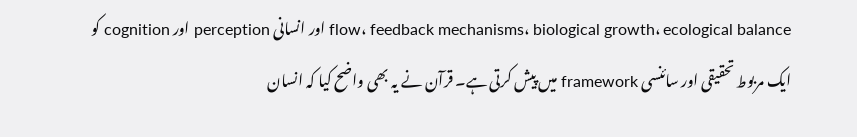flow، feedback mechanisms، biological growth، ecological balance اور انسانی perception اور cognition کو ایک مربوط تحقیقی اور سائنسی framework میں پیش کرتی ہے۔ قرآن نے یہ بھی واضح کیا کہ انسان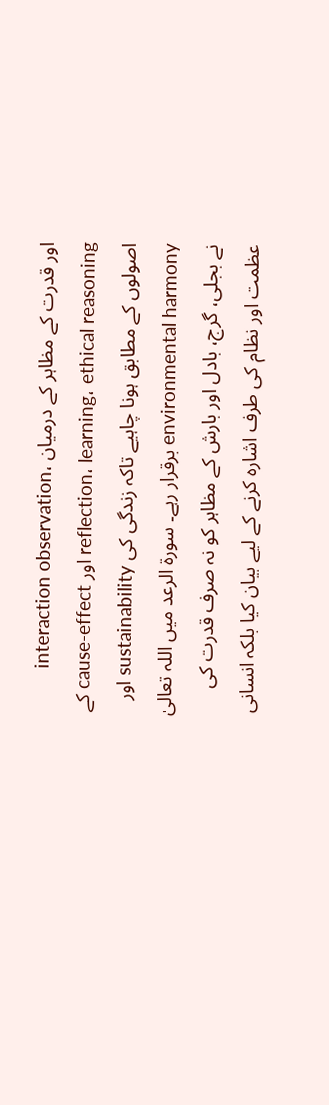اور قدرت کے مظاہر کے درمیان interaction observation، reflection، learning، ethical reasoning اور cause-effect کے اصولوں کے مطابق ہونا چاہیے تاکہ زندگی کی sustainability اور environmental harmony برقرار رہے۔ سورۃ الرعد میں اللہ تعالیٰ نے بجلی، گرج، بادل اور بارش کے مظاہر کو نہ صرف قدرت کی عظمت اور نظام کی طرف اشارہ کرنے کے لیے بیان کیا بلکہ انسانی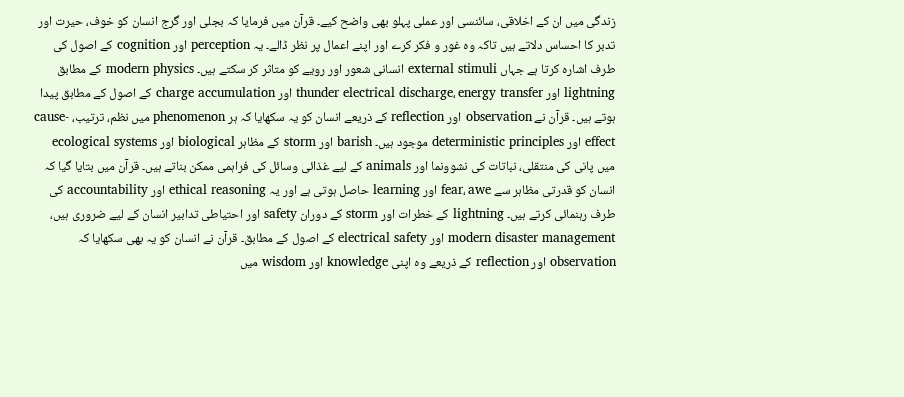زندگی میں ان کے اخلاقی، سائنسی اور عملی پہلو بھی واضح کیے۔ قرآن میں فرمایا کہ بجلی اور گرج انسان کو خوف، حیرت اور تدبر کا احساس دلاتے ہیں تاکہ وہ غور و فکر کرے اور اپنے اعمال پر نظر ڈالے۔ یہ perception اور cognition کے اصول کی طرف اشارہ کرتا ہے جہاں external stimuli انسانی شعور اور رویے کو متاثر کر سکتے ہیں۔ modern physics کے مطابق lightning اور thunder electrical discharge، energy transfer اور charge accumulation کے اصول کے مطابق پیدا ہوتے ہیں۔ قرآن نے observation اور reflection کے ذریعے انسان کو یہ سکھایا کہ ہر phenomenon میں نظم، ترتیب، cause-effect اور deterministic principles موجود ہیں۔ barish اور storm کے مظاہر biological اور ecological systems میں پانی کی منتقلی، نباتات کی نشوونما اور animals کے لیے غذائی وسائل کی فراہمی ممکن بناتے ہیں۔ قرآن میں بتایا گیا کہ انسان کو قدرتی مظاہر سے fear، awe اور learning حاصل ہوتی ہے اور یہ ethical reasoning اور accountability کی طرف رہنمائی کرتے ہیں۔ lightning کے خطرات اور storm کے دوران safety اور احتیاطی تدابیر انسان کے لیے ضروری ہیں، modern disaster management اور electrical safety کے اصول کے مطابق۔ قرآن نے انسان کو یہ بھی سکھایا کہ observation اور reflection کے ذریعے وہ اپنی knowledge اور wisdom میں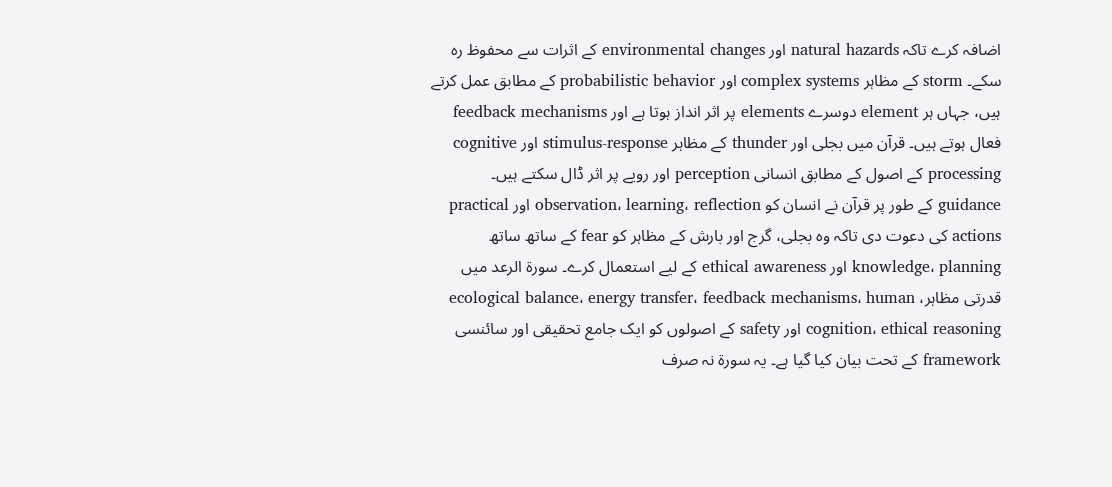اضافہ کرے تاکہ natural hazards اور environmental changes کے اثرات سے محفوظ رہ سکے۔ storm کے مظاہر complex systems اور probabilistic behavior کے مطابق عمل کرتے ہیں، جہاں ہر element دوسرے elements پر اثر انداز ہوتا ہے اور feedback mechanisms فعال ہوتے ہیں۔ قرآن میں بجلی اور thunder کے مظاہر stimulus-response اور cognitive processing کے اصول کے مطابق انسانی perception اور رویے پر اثر ڈال سکتے ہیں۔ guidance کے طور پر قرآن نے انسان کو observation، learning، reflection اور practical actions کی دعوت دی تاکہ وہ بجلی، گرج اور بارش کے مظاہر کو fear کے ساتھ ساتھ knowledge، planning اور ethical awareness کے لیے استعمال کرے۔ سورۃ الرعد میں قدرتی مظاہر، ecological balance، energy transfer، feedback mechanisms، human cognition، ethical reasoning اور safety کے اصولوں کو ایک جامع تحقیقی اور سائنسی framework کے تحت بیان کیا گیا ہے۔ یہ سورۃ نہ صرف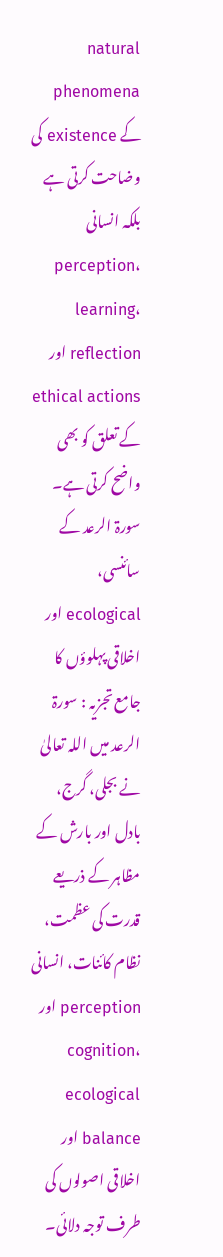natural phenomena کے existence کی وضاحت کرتی ہے بلکہ انسانی perception، learning، reflection اور ethical actions کے تعلق کو بھی واضح کرتی ہے۔
سورۃ الرعد کے سائنسی، ecological اور اخلاقی پہلوؤں کا جامع تجزیہ : سورۃ الرعد میں اللہ تعالیٰ نے بجلی، گرج، بادل اور بارش کے مظاہر کے ذریعے قدرت کی عظمت، نظام کائنات، انسانی perception اور cognition، ecological balance اور اخلاقی اصولوں کی طرف توجہ دلائی۔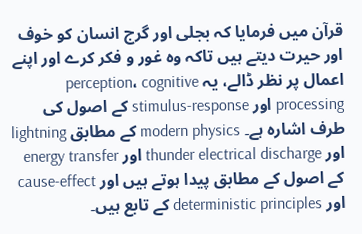قرآن میں فرمایا کہ بجلی اور گرج انسان کو خوف اور حیرت دیتے ہیں تاکہ وہ غور و فکر کرے اور اپنے اعمال پر نظر ڈالے، یہ perception، cognitive processing اور stimulus-response کے اصول کی طرف اشارہ ہے۔ modern physics کے مطابق lightning اور thunder electrical discharge اور energy transfer کے اصول کے مطابق پیدا ہوتے ہیں اور cause-effect اور deterministic principles کے تابع ہیں۔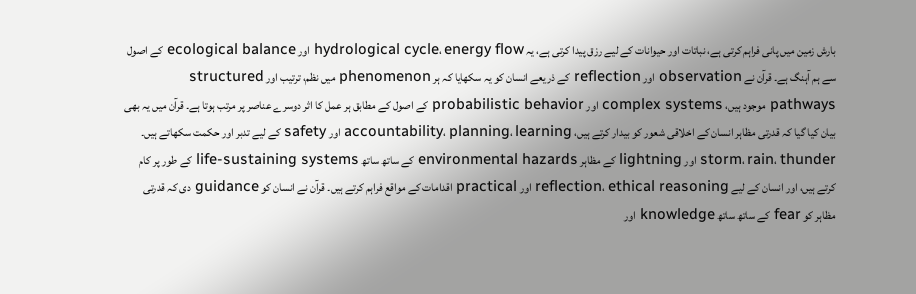بارش زمین میں پانی فراہم کرتی ہے، نباتات اور حیوانات کے لیے رزق پیدا کرتی ہے، یہ hydrological cycle، energy flow اور ecological balance کے اصول سے ہم آہنگ ہے۔ قرآن نے observation اور reflection کے ذریعے انسان کو یہ سکھایا کہ ہر phenomenon میں نظم، ترتیب اور structured pathways موجود ہیں، complex systems اور probabilistic behavior کے اصول کے مطابق ہر عمل کا اثر دوسرے عناصر پر مرتب ہوتا ہے۔ قرآن میں یہ بھی بیان کیا گیا کہ قدرتی مظاہر انسان کے اخلاقی شعور کو بیدار کرتے ہیں، accountability، planning، learning اور safety کے لیے تدبر اور حکمت سکھاتے ہیں۔ storm، rain، thunder اور lightning کے مظاہر environmental hazards کے ساتھ ساتھ life-sustaining systems کے طور پر کام کرتے ہیں، اور انسان کے لیے reflection، ethical reasoning اور practical اقدامات کے مواقع فراہم کرتے ہیں۔ قرآن نے انسان کو guidance دی کہ قدرتی مظاہر کو fear کے ساتھ ساتھ knowledge اور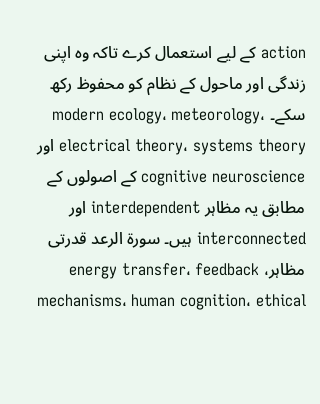action کے لیے استعمال کرے تاکہ وہ اپنی زندگی اور ماحول کے نظام کو محفوظ رکھ سکے۔ modern ecology، meteorology، electrical theory، systems theory اور cognitive neuroscience کے اصولوں کے مطابق یہ مظاہر interdependent اور interconnected ہیں۔ سورۃ الرعد قدرتی مظاہر، energy transfer، feedback mechanisms، human cognition، ethical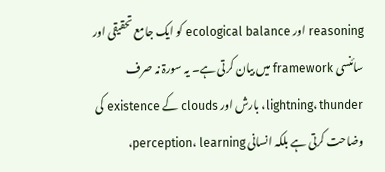reasoning اور ecological balance کو ایک جامع تحقیقی اور سائنسی framework میں بیان کرتی ہے۔ یہ سورۃ نہ صرف lightning، thunder، بارش اور clouds کے existence کی وضاحت کرتی ہے بلکہ انسانی perception، learning،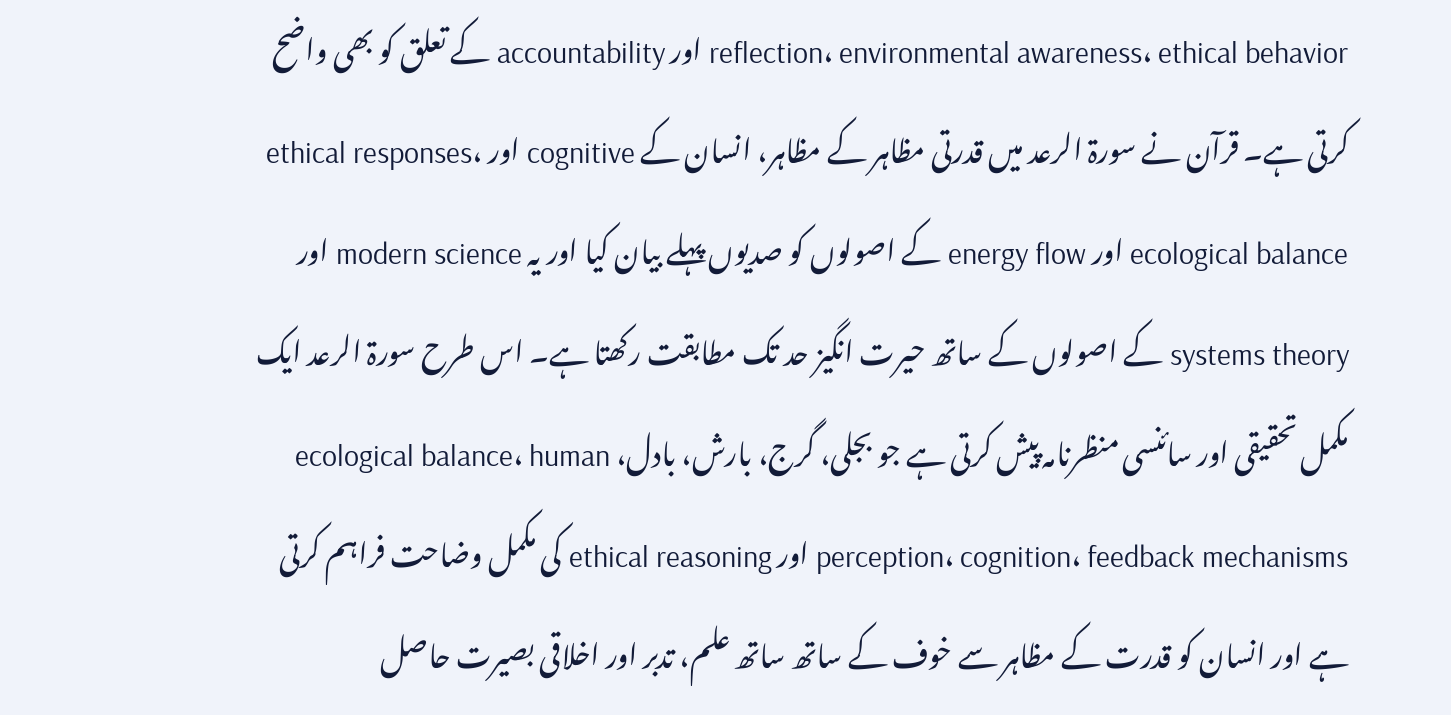reflection، environmental awareness، ethical behavior اور accountability کے تعلق کو بھی واضح کرتی ہے۔ قرآن نے سورۃ الرعد میں قدرتی مظاہر کے مظاہر، انسان کے cognitive اور ethical responses، ecological balance اور energy flow کے اصولوں کو صدیوں پہلے بیان کیا اور یہ modern science اور systems theory کے اصولوں کے ساتھ حیرت انگیز حد تک مطابقت رکھتا ہے۔ اس طرح سورۃ الرعد ایک مکمل تحقیقی اور سائنسی منظرنامہ پیش کرتی ہے جو بجلی، گرج، بارش، بادل، ecological balance، human perception، cognition، feedback mechanisms اور ethical reasoning کی مکمل وضاحت فراہم کرتی ہے اور انسان کو قدرت کے مظاہر سے خوف کے ساتھ ساتھ علم، تدبر اور اخلاقی بصیرت حاصل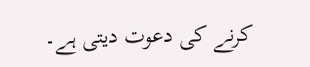کرنے کی دعوت دیتی ہے۔